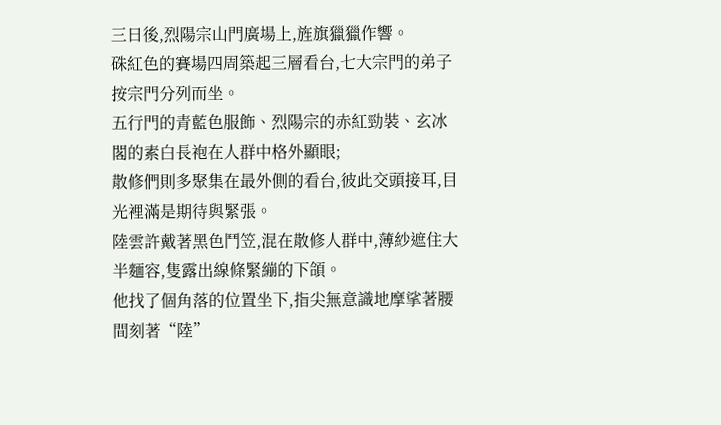三日後,烈陽宗山門廣場上,旌旗獵獵作響。
硃紅色的賽場四周築起三層看台,七大宗門的弟子按宗門分列而坐。
五行門的青藍色服飾、烈陽宗的赤紅勁裝、玄冰閣的素白長袍在人群中格外顯眼;
散修們則多聚集在最外側的看台,彼此交頭接耳,目光裡滿是期待與緊張。
陸雲許戴著黑色鬥笠,混在散修人群中,薄紗遮住大半麵容,隻露出線條緊繃的下頜。
他找了個角落的位置坐下,指尖無意識地摩挲著腰間刻著“陸”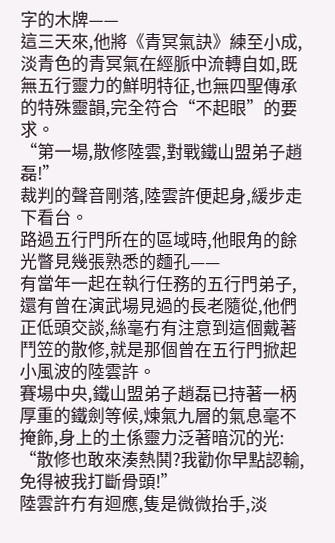字的木牌——
這三天來,他將《青冥氣訣》練至小成,淡青色的青冥氣在經脈中流轉自如,既無五行靈力的鮮明特征,也無四聖傳承的特殊靈韻,完全符合“不起眼”的要求。
“第一場,散修陸雲,對戰鐵山盟弟子趙磊!”
裁判的聲音剛落,陸雲許便起身,緩步走下看台。
路過五行門所在的區域時,他眼角的餘光瞥見幾張熟悉的麵孔——
有當年一起在執行任務的五行門弟子,還有曾在演武場見過的長老隨從,他們正低頭交談,絲毫冇有注意到這個戴著鬥笠的散修,就是那個曾在五行門掀起小風波的陸雲許。
賽場中央,鐵山盟弟子趙磊已持著一柄厚重的鐵劍等候,煉氣九層的氣息毫不掩飾,身上的土係靈力泛著暗沉的光:
“散修也敢來湊熱鬨?我勸你早點認輸,免得被我打斷骨頭!”
陸雲許冇有迴應,隻是微微抬手,淡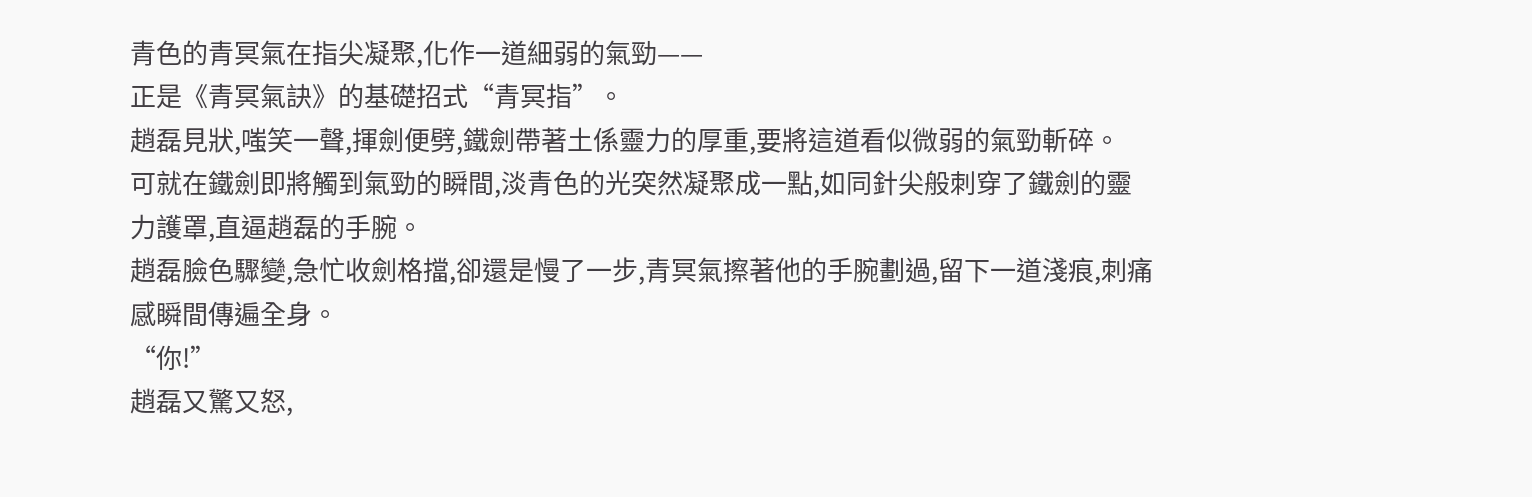青色的青冥氣在指尖凝聚,化作一道細弱的氣勁——
正是《青冥氣訣》的基礎招式“青冥指”。
趙磊見狀,嗤笑一聲,揮劍便劈,鐵劍帶著土係靈力的厚重,要將這道看似微弱的氣勁斬碎。
可就在鐵劍即將觸到氣勁的瞬間,淡青色的光突然凝聚成一點,如同針尖般刺穿了鐵劍的靈力護罩,直逼趙磊的手腕。
趙磊臉色驟變,急忙收劍格擋,卻還是慢了一步,青冥氣擦著他的手腕劃過,留下一道淺痕,刺痛感瞬間傳遍全身。
“你!”
趙磊又驚又怒,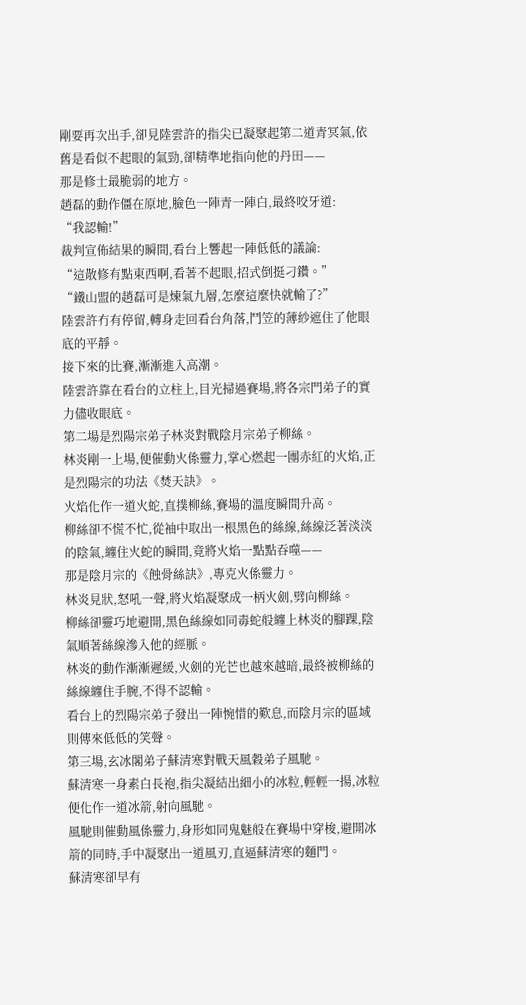剛要再次出手,卻見陸雲許的指尖已凝聚起第二道青冥氣,依舊是看似不起眼的氣勁,卻精準地指向他的丹田——
那是修士最脆弱的地方。
趙磊的動作僵在原地,臉色一陣青一陣白,最終咬牙道:
“我認輸!”
裁判宣佈結果的瞬間,看台上響起一陣低低的議論:
“這散修有點東西啊,看著不起眼,招式倒挺刁鑽。”
“鐵山盟的趙磊可是煉氣九層,怎麼這麼快就輸了?”
陸雲許冇有停留,轉身走回看台角落,鬥笠的薄紗遮住了他眼底的平靜。
接下來的比賽,漸漸進入高潮。
陸雲許靠在看台的立柱上,目光掃過賽場,將各宗門弟子的實力儘收眼底。
第二場是烈陽宗弟子林炎對戰陰月宗弟子柳絲。
林炎剛一上場,便催動火係靈力,掌心燃起一團赤紅的火焰,正是烈陽宗的功法《焚天訣》。
火焰化作一道火蛇,直撲柳絲,賽場的溫度瞬間升高。
柳絲卻不慌不忙,從袖中取出一根黑色的絲線,絲線泛著淡淡的陰氣,纏住火蛇的瞬間,竟將火焰一點點吞噬——
那是陰月宗的《蝕骨絲訣》,專克火係靈力。
林炎見狀,怒吼一聲,將火焰凝聚成一柄火劍,劈向柳絲。
柳絲卻靈巧地避開,黑色絲線如同毒蛇般纏上林炎的腳踝,陰氣順著絲線滲入他的經脈。
林炎的動作漸漸遲緩,火劍的光芒也越來越暗,最終被柳絲的絲線纏住手腕,不得不認輸。
看台上的烈陽宗弟子發出一陣惋惜的歎息,而陰月宗的區域則傳來低低的笑聲。
第三場,玄冰閣弟子蘇清寒對戰天風穀弟子風馳。
蘇清寒一身素白長袍,指尖凝結出細小的冰粒,輕輕一揚,冰粒便化作一道冰箭,射向風馳。
風馳則催動風係靈力,身形如同鬼魅般在賽場中穿梭,避開冰箭的同時,手中凝聚出一道風刃,直逼蘇清寒的麵門。
蘇清寒卻早有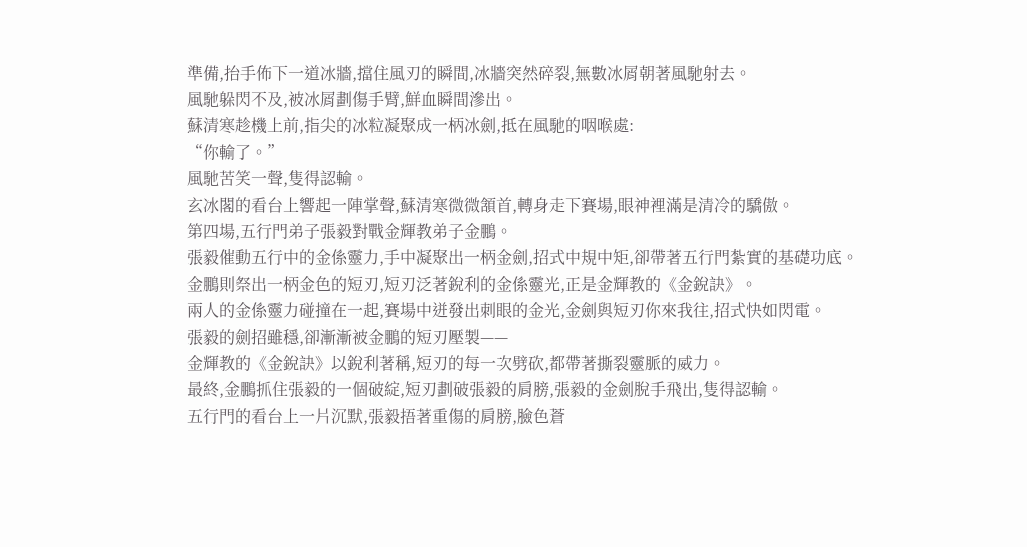準備,抬手佈下一道冰牆,擋住風刃的瞬間,冰牆突然碎裂,無數冰屑朝著風馳射去。
風馳躲閃不及,被冰屑劃傷手臂,鮮血瞬間滲出。
蘇清寒趁機上前,指尖的冰粒凝聚成一柄冰劍,抵在風馳的咽喉處:
“你輸了。”
風馳苦笑一聲,隻得認輸。
玄冰閣的看台上響起一陣掌聲,蘇清寒微微頷首,轉身走下賽場,眼神裡滿是清冷的驕傲。
第四場,五行門弟子張毅對戰金輝教弟子金鵬。
張毅催動五行中的金係靈力,手中凝聚出一柄金劍,招式中規中矩,卻帶著五行門紮實的基礎功底。
金鵬則祭出一柄金色的短刃,短刃泛著銳利的金係靈光,正是金輝教的《金銳訣》。
兩人的金係靈力碰撞在一起,賽場中迸發出刺眼的金光,金劍與短刃你來我往,招式快如閃電。
張毅的劍招雖穩,卻漸漸被金鵬的短刃壓製——
金輝教的《金銳訣》以銳利著稱,短刃的每一次劈砍,都帶著撕裂靈脈的威力。
最終,金鵬抓住張毅的一個破綻,短刃劃破張毅的肩膀,張毅的金劍脫手飛出,隻得認輸。
五行門的看台上一片沉默,張毅捂著重傷的肩膀,臉色蒼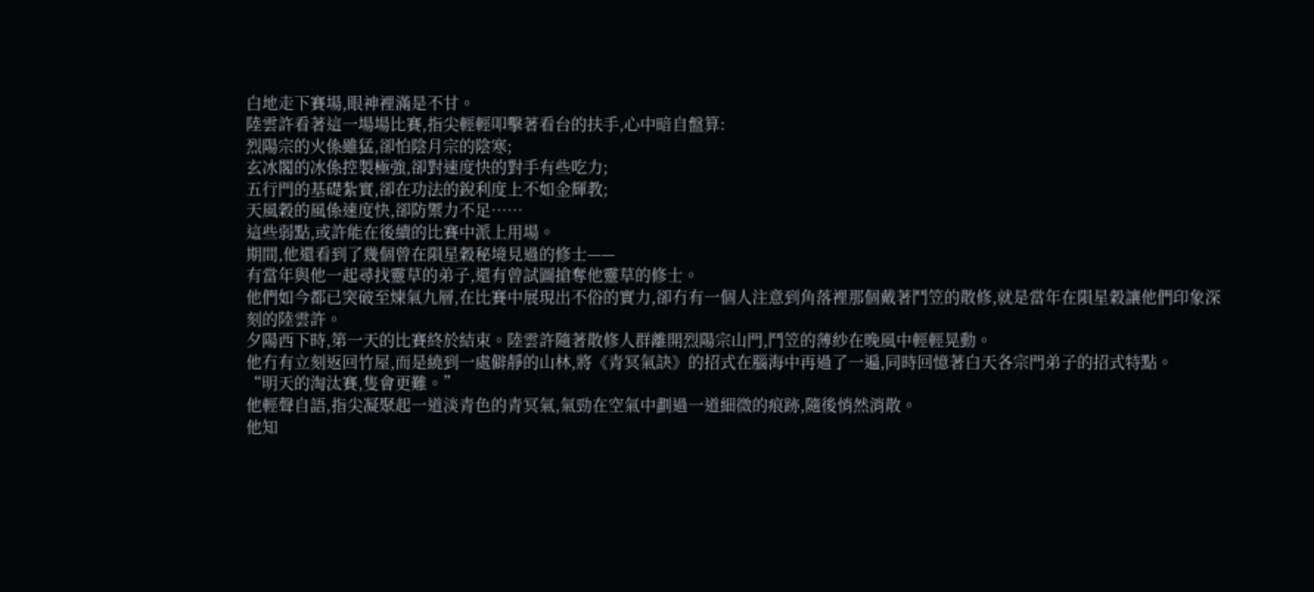白地走下賽場,眼神裡滿是不甘。
陸雲許看著這一場場比賽,指尖輕輕叩擊著看台的扶手,心中暗自盤算:
烈陽宗的火係雖猛,卻怕陰月宗的陰寒;
玄冰閣的冰係控製極強,卻對速度快的對手有些吃力;
五行門的基礎紮實,卻在功法的銳利度上不如金輝教;
天風穀的風係速度快,卻防禦力不足……
這些弱點,或許能在後續的比賽中派上用場。
期間,他還看到了幾個曾在隕星穀秘境見過的修士——
有當年與他一起尋找靈草的弟子,還有曾試圖搶奪他靈草的修士。
他們如今都已突破至煉氣九層,在比賽中展現出不俗的實力,卻冇有一個人注意到角落裡那個戴著鬥笠的散修,就是當年在隕星穀讓他們印象深刻的陸雲許。
夕陽西下時,第一天的比賽終於結束。陸雲許隨著散修人群離開烈陽宗山門,鬥笠的薄紗在晚風中輕輕晃動。
他冇有立刻返回竹屋,而是繞到一處僻靜的山林,將《青冥氣訣》的招式在腦海中再過了一遍,同時回憶著白天各宗門弟子的招式特點。
“明天的淘汰賽,隻會更難。”
他輕聲自語,指尖凝聚起一道淡青色的青冥氣,氣勁在空氣中劃過一道細微的痕跡,隨後悄然消散。
他知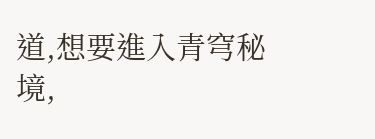道,想要進入青穹秘境,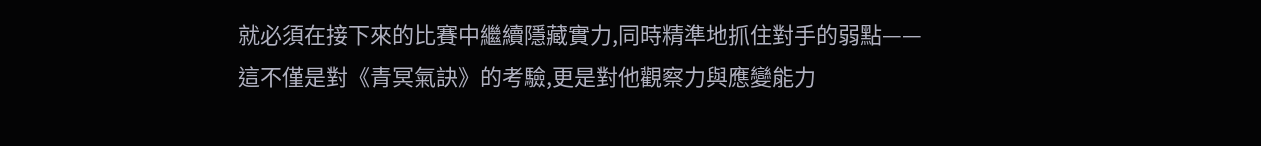就必須在接下來的比賽中繼續隱藏實力,同時精準地抓住對手的弱點——
這不僅是對《青冥氣訣》的考驗,更是對他觀察力與應變能力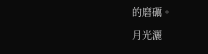的磨礪。
月光灑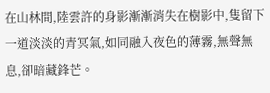在山林間,陸雲許的身影漸漸消失在樹影中,隻留下一道淡淡的青冥氣,如同融入夜色的薄霧,無聲無息,卻暗藏鋒芒。